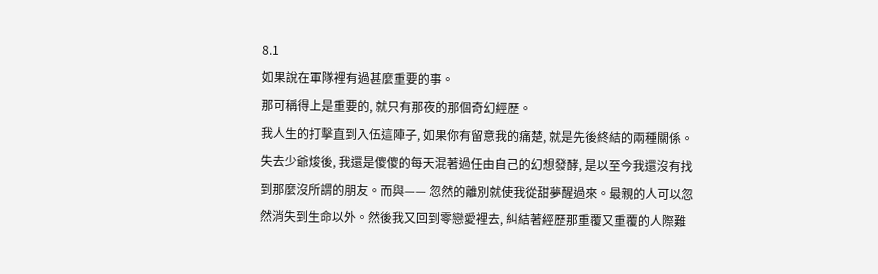8.1
如果說在軍隊裡有過甚麼重要的事。
那可稱得上是重要的, 就只有那夜的那個奇幻經歷。
我人生的打擊直到入伍這陣子, 如果你有留意我的痛楚, 就是先後終結的兩種關係。失去少爺焌後, 我還是傻傻的每天混著過任由自己的幻想發酵, 是以至今我還沒有找到那麼沒所謂的朋友。而與—— 忽然的離別就使我從甜夢醒過來。最親的人可以忽然消失到生命以外。然後我又回到零戀愛裡去, 糾結著經歷那重覆又重覆的人際難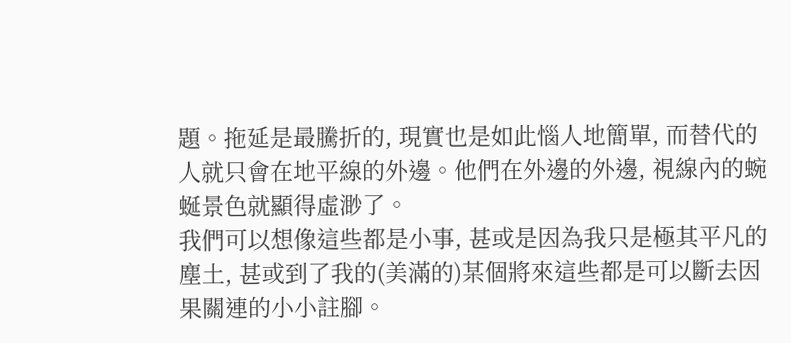題。拖延是最騰折的, 現實也是如此惱人地簡單, 而替代的人就只會在地平線的外邊。他們在外邊的外邊, 視線內的蜿蜒景色就顯得虛渺了。
我們可以想像這些都是小事, 甚或是因為我只是極其平凡的塵土, 甚或到了我的(美滿的)某個將來這些都是可以斷去因果關連的小小註腳。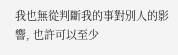我也無從判斷我的事對別人的影響, 也許可以至少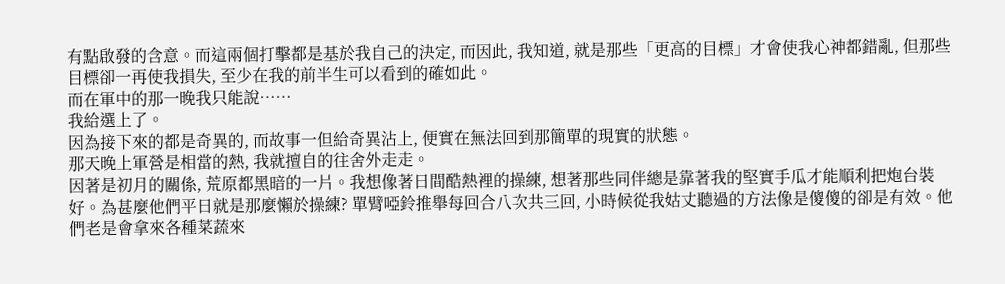有點啟發的含意。而這兩個打擊都是基於我自己的決定, 而因此, 我知道, 就是那些「更高的目標」才會使我心神都錯亂, 但那些目標卻一再使我損失, 至少在我的前半生可以看到的確如此。
而在軍中的那一晚我只能說……
我給選上了。
因為接下來的都是奇異的, 而故事一但給奇異沾上, 便實在無法回到那簡單的現實的狀態。
那天晚上軍營是相當的熱, 我就擅自的往舍外走走。
因著是初月的關係, 荒原都黑暗的一片。我想像著日間酷熱裡的操練, 想著那些同伴總是靠著我的堅實手瓜才能順利把炮台裝好。為甚麼他們平日就是那麼懶於操練? 單臂啞鈴推舉每回合八次共三回, 小時候從我姑丈聽過的方法像是傻傻的卻是有效。他們老是會拿來各種菜蔬來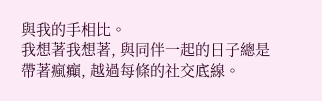與我的手相比。
我想著我想著, 與同伴一起的日子總是帶著瘋癲, 越過每條的社交底線。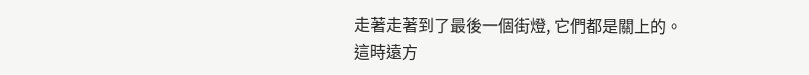走著走著到了最後一個街燈, 它們都是關上的。
這時遠方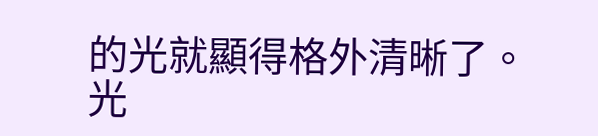的光就顯得格外清晰了。
光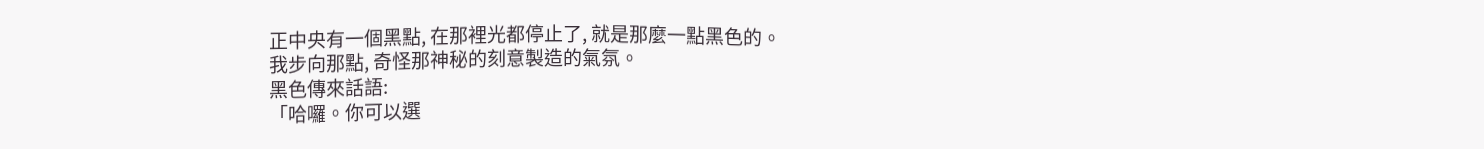正中央有一個黑點, 在那裡光都停止了, 就是那麼一點黑色的。
我步向那點, 奇怪那神秘的刻意製造的氣氛。
黑色傳來話語:
「哈囉。你可以選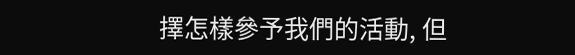擇怎樣參予我們的活動, 但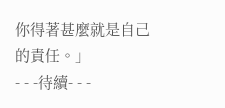你得著甚麼就是自己的責任。」
- - -待續- - -